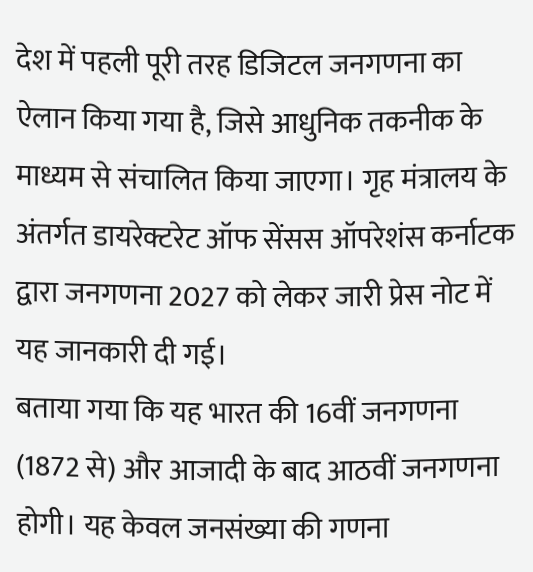देश में पहली पूरी तरह डिजिटल जनगणना का ऐलान किया गया है, जिसे आधुनिक तकनीक के माध्यम से संचालित किया जाएगा। गृह मंत्रालय के अंतर्गत डायरेक्टरेट ऑफ सेंसस ऑपरेशंस कर्नाटक द्वारा जनगणना 2027 को लेकर जारी प्रेस नोट में यह जानकारी दी गई।
बताया गया कि यह भारत की 16वीं जनगणना (1872 से) और आजादी के बाद आठवीं जनगणना होगी। यह केवल जनसंख्या की गणना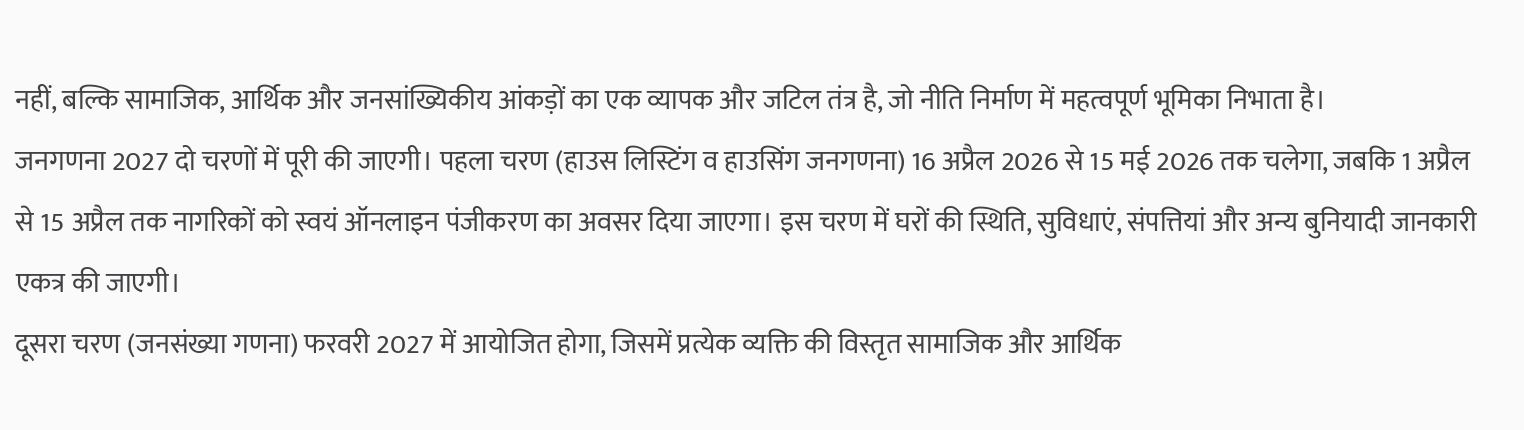नहीं, बल्कि सामाजिक, आर्थिक और जनसांख्यिकीय आंकड़ों का एक व्यापक और जटिल तंत्र है, जो नीति निर्माण में महत्वपूर्ण भूमिका निभाता है।
जनगणना 2027 दो चरणों में पूरी की जाएगी। पहला चरण (हाउस लिस्टिंग व हाउसिंग जनगणना) 16 अप्रैल 2026 से 15 मई 2026 तक चलेगा, जबकि 1 अप्रैल से 15 अप्रैल तक नागरिकों को स्वयं ऑनलाइन पंजीकरण का अवसर दिया जाएगा। इस चरण में घरों की स्थिति, सुविधाएं, संपत्तियां और अन्य बुनियादी जानकारी एकत्र की जाएगी।
दूसरा चरण (जनसंख्या गणना) फरवरी 2027 में आयोजित होगा, जिसमें प्रत्येक व्यक्ति की विस्तृत सामाजिक और आर्थिक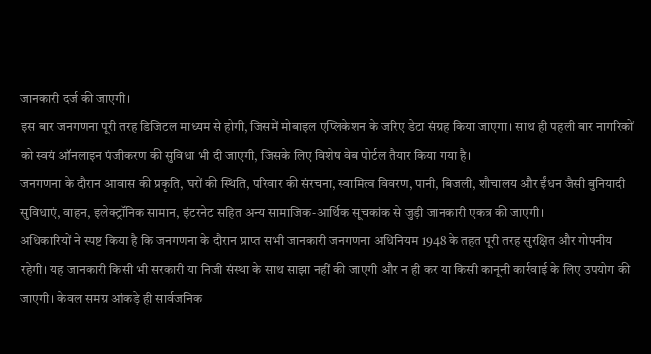जानकारी दर्ज की जाएगी।
इस बार जनगणना पूरी तरह डिजिटल माध्यम से होगी, जिसमें मोबाइल एप्लिकेशन के जरिए डेटा संग्रह किया जाएगा। साथ ही पहली बार नागरिकों को स्वयं ऑनलाइन पंजीकरण की सुविधा भी दी जाएगी, जिसके लिए विशेष वेब पोर्टल तैयार किया गया है।
जनगणना के दौरान आवास की प्रकृति, घरों की स्थिति, परिवार की संरचना, स्वामित्व विवरण, पानी, बिजली, शौचालय और ईंधन जैसी बुनियादी सुविधाएं, वाहन, इलेक्ट्रॉनिक सामान, इंटरनेट सहित अन्य सामाजिक-आर्थिक सूचकांक से जुड़ी जानकारी एकत्र की जाएगी।
अधिकारियों ने स्पष्ट किया है कि जनगणना के दौरान प्राप्त सभी जानकारी जनगणना अधिनियम 1948 के तहत पूरी तरह सुरक्षित और गोपनीय रहेगी। यह जानकारी किसी भी सरकारी या निजी संस्था के साथ साझा नहीं की जाएगी और न ही कर या किसी कानूनी कार्रवाई के लिए उपयोग की जाएगी। केवल समग्र आंकड़े ही सार्वजनिक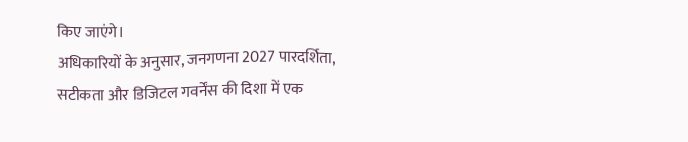किए जाएंगे।
अधिकारियों के अनुसार, जनगणना 2027 पारदर्शिता, सटीकता और डिजिटल गवर्नेंस की दिशा में एक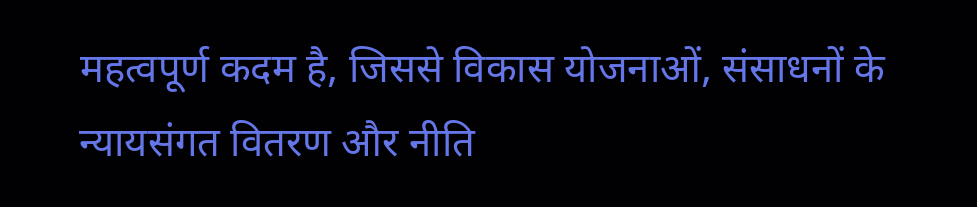महत्वपूर्ण कदम है, जिससे विकास योजनाओं, संसाधनों के न्यायसंगत वितरण और नीति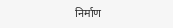निर्माण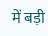में बड़ी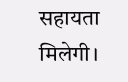सहायता मिलेगी।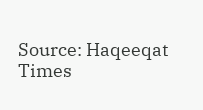Source: Haqeeqat Times